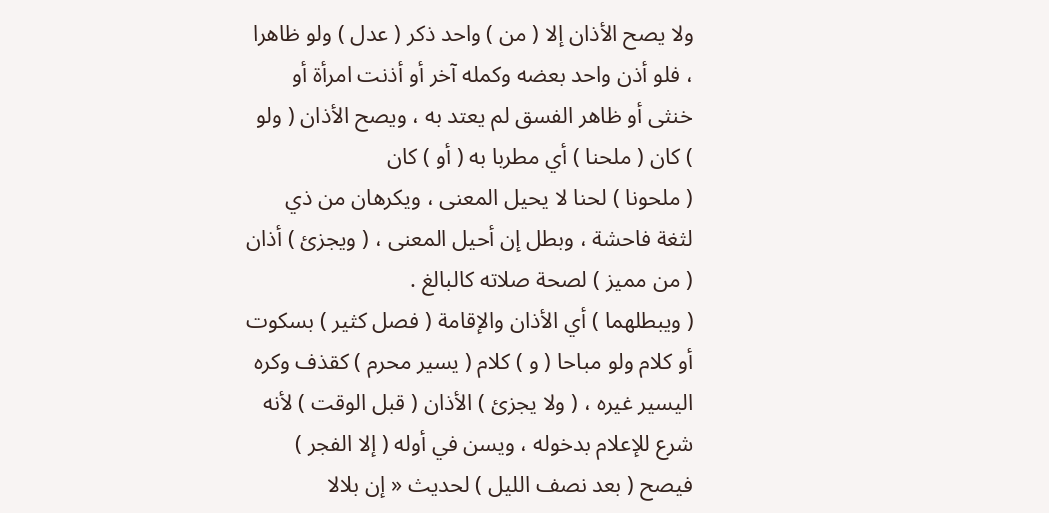ولا يصح الأذان إلا ( من ) واحد ذكر ( عدل ) ولو ظاهرا ، فلو أذن واحد بعضه وكمله آخر أو أذنت امرأة أو خنثى أو ظاهر الفسق لم يعتد به ، ويصح الأذان ( ولو ) كان ( ملحنا ) أي مطربا به ( أو ) كان
( ملحونا ) لحنا لا يحيل المعنى ، ويكرهان من ذي لثغة فاحشة ، وبطل إن أحيل المعنى ، ( ويجزئ ) أذان ( من مميز ) لصحة صلاته كالبالغ .
( ويبطلهما ) أي الأذان والإقامة ( فصل كثير ) بسكوت أو كلام ولو مباحا ( و ) كلام ( يسير محرم ) كقذف وكره اليسير غيره ، ( ولا يجزئ ) الأذان ( قبل الوقت ) لأنه شرع للإعلام بدخوله ، ويسن في أوله ( إلا الفجر ) فيصح ( بعد نصف الليل ) لحديث « إن بلالا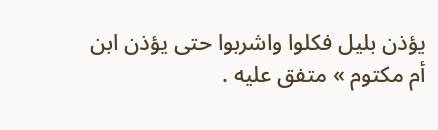يؤذن بليل فكلوا واشربوا حتى يؤذن ابن أم مكتوم » متفق عليه .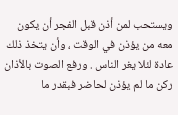ويستحب لمن أذن قبل الفجر أن يكون معه من يؤذن في الوقت ، وأن يتخذ ذلك عادة لئلا يغر الناس . ورفع الصوت بالأذان ركن ما لم يؤذن لحاضر فبقدر ما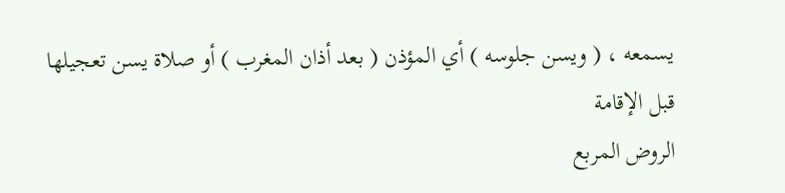يسمعه ، ( ويسن جلوسه ) أي المؤذن ( بعد أذان المغرب ) أو صلاة يسن تعجيلها قبل الإقامة
الروض المربع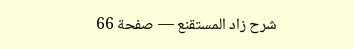شرح زاد المستقنع — صفحة 66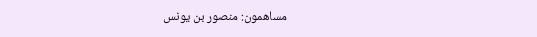مساهمون: منصور بن يونس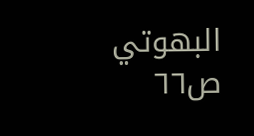البهوتي
ص٦٦